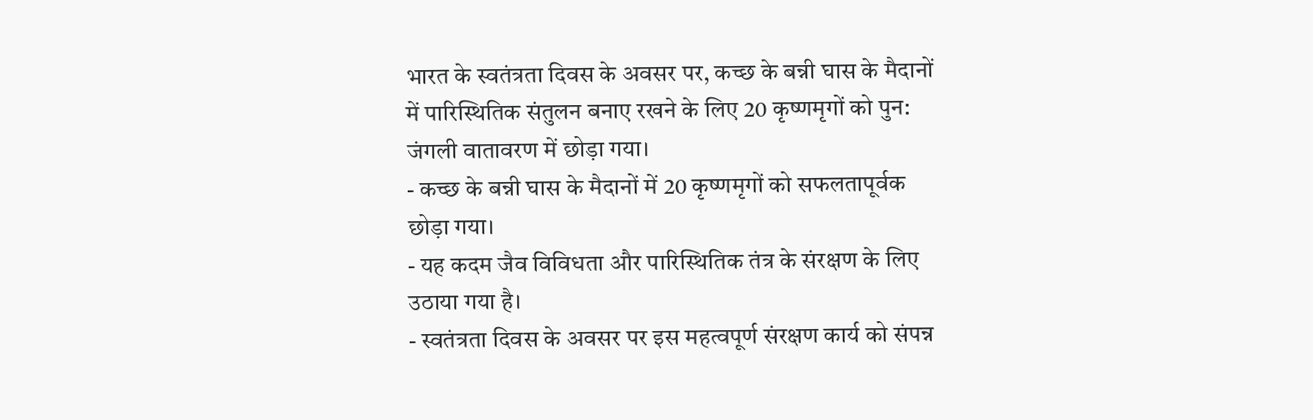भारत के स्वतंत्रता दिवस के अवसर पर, कच्छ के बन्नी घास के मैदानों में पारिस्थितिक संतुलन बनाए रखने के लिए 20 कृष्णमृगों को पुन: जंगली वातावरण में छोड़ा गया।
- कच्छ के बन्नी घास के मैदानों में 20 कृष्णमृगों को सफलतापूर्वक छोड़ा गया।
- यह कदम जैव विविधता और पारिस्थितिक तंत्र के संरक्षण के लिए उठाया गया है।
- स्वतंत्रता दिवस के अवसर पर इस महत्वपूर्ण संरक्षण कार्य को संपन्न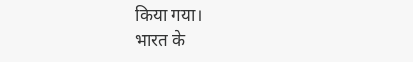किया गया।
भारत के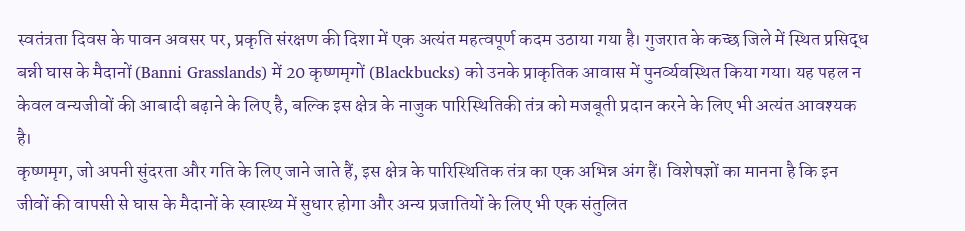स्वतंत्रता दिवस के पावन अवसर पर, प्रकृति संरक्षण की दिशा में एक अत्यंत महत्वपूर्ण कदम उठाया गया है। गुजरात के कच्छ जिले में स्थित प्रसिद्ध बन्नी घास के मैदानों (Banni Grasslands) में 20 कृष्णमृगों (Blackbucks) को उनके प्राकृतिक आवास में पुनर्व्यवस्थित किया गया। यह पहल न केवल वन्यजीवों की आबादी बढ़ाने के लिए है, बल्कि इस क्षेत्र के नाजुक पारिस्थितिकी तंत्र को मजबूती प्रदान करने के लिए भी अत्यंत आवश्यक है।
कृष्णमृग, जो अपनी सुंदरता और गति के लिए जाने जाते हैं, इस क्षेत्र के पारिस्थितिक तंत्र का एक अभिन्न अंग हैं। विशेषज्ञों का मानना है कि इन जीवों की वापसी से घास के मैदानों के स्वास्थ्य में सुधार होगा और अन्य प्रजातियों के लिए भी एक संतुलित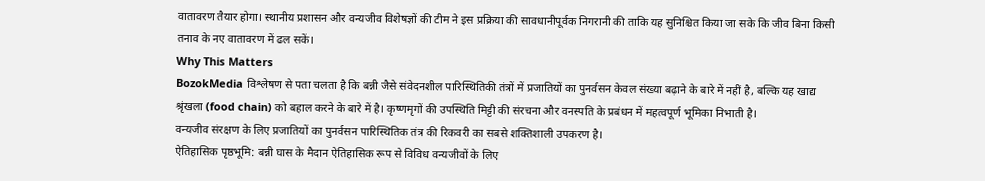वातावरण तैयार होगा। स्थानीय प्रशासन और वन्यजीव विशेषज्ञों की टीम ने इस प्रक्रिया की सावधानीपूर्वक निगरानी की ताकि यह सुनिश्चित किया जा सके कि जीव बिना किसी तनाव के नए वातावरण में ढल सकें।
Why This Matters
BozokMedia विश्लेषण से पता चलता है कि बन्नी जैसे संवेदनशील पारिस्थितिकी तंत्रों में प्रजातियों का पुनर्वसन केवल संख्या बढ़ाने के बारे में नहीं है, बल्कि यह खाद्य श्रृंखला (food chain) को बहाल करने के बारे में है। कृष्णमृगों की उपस्थिति मिट्टी की संरचना और वनस्पति के प्रबंधन में महत्वपूर्ण भूमिका निभाती है।
वन्यजीव संरक्षण के लिए प्रजातियों का पुनर्वसन पारिस्थितिक तंत्र की रिकवरी का सबसे शक्तिशाली उपकरण है।
ऐतिहासिक पृष्ठभूमि: बन्नी घास के मैदान ऐतिहासिक रूप से विविध वन्यजीवों के लिए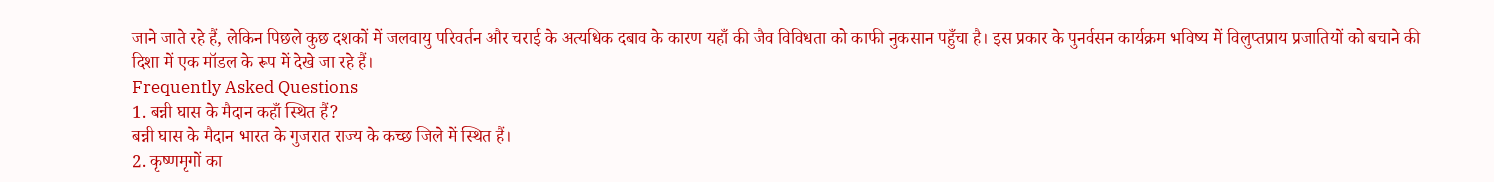जाने जाते रहे हैं, लेकिन पिछले कुछ दशकों में जलवायु परिवर्तन और चराई के अत्यधिक दबाव के कारण यहाँ की जैव विविधता को काफी नुकसान पहुँचा है। इस प्रकार के पुनर्वसन कार्यक्रम भविष्य में विलुप्तप्राय प्रजातियों को बचाने की दिशा में एक मॉडल के रूप में देखे जा रहे हैं।
Frequently Asked Questions
1. बन्नी घास के मैदान कहाँ स्थित हैं?
बन्नी घास के मैदान भारत के गुजरात राज्य के कच्छ जिले में स्थित हैं।
2. कृष्णमृगों का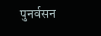पुनर्वसन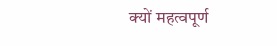क्यों महत्वपूर्ण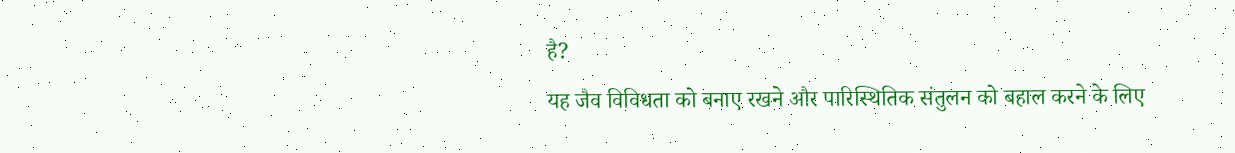है?
यह जैव विविधता को बनाए रखने और पारिस्थितिक संतुलन को बहाल करने के लिए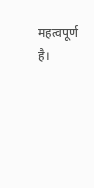महत्वपूर्ण है।